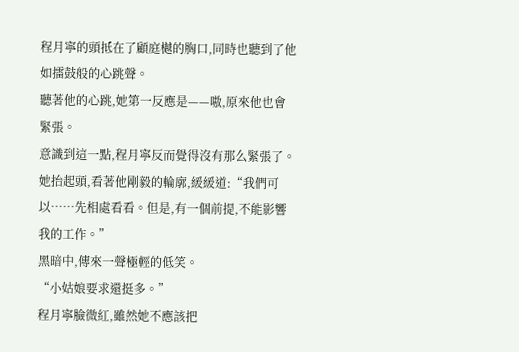程月寧的頭抵在了顧庭樾的胸口,同時也聽到了他如擂鼓般的心跳聲。
聽著他的心跳,她第一反應是——嗷,原來他也會緊張。
意識到這一點,程月寧反而覺得沒有那么緊張了。
她抬起頭,看著他剛毅的輪廓,緩緩道:“我們可以……先相處看看。但是,有一個前提,不能影響我的工作。”
黑暗中,傳來一聲極輕的低笑。
“小姑娘要求還挺多。”
程月寧臉微紅,雖然她不應該把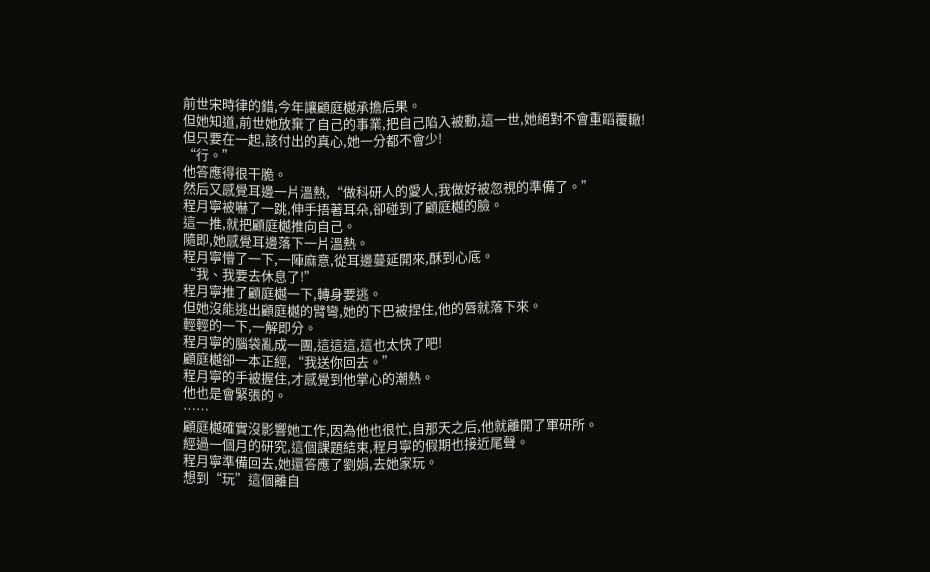前世宋時律的錯,今年讓顧庭樾承擔后果。
但她知道,前世她放棄了自己的事業,把自己陷入被動,這一世,她絕對不會重蹈覆轍!
但只要在一起,該付出的真心,她一分都不會少!
“行。”
他答應得很干脆。
然后又感覺耳邊一片溫熱,“做科研人的愛人,我做好被忽視的準備了。”
程月寧被嚇了一跳,伸手捂著耳朵,卻碰到了顧庭樾的臉。
這一推,就把顧庭樾推向自己。
隨即,她感覺耳邊落下一片溫熱。
程月寧懵了一下,一陣麻意,從耳邊蔓延開來,酥到心底。
“我、我要去休息了!”
程月寧推了顧庭樾一下,轉身要逃。
但她沒能逃出顧庭樾的臂彎,她的下巴被捏住,他的唇就落下來。
輕輕的一下,一解即分。
程月寧的腦袋亂成一團,這這這,這也太快了吧!
顧庭樾卻一本正經,“我送你回去。”
程月寧的手被握住,才感覺到他掌心的潮熱。
他也是會緊張的。
……
顧庭樾確實沒影響她工作,因為他也很忙,自那天之后,他就離開了軍研所。
經過一個月的研究,這個課題結束,程月寧的假期也接近尾聲。
程月寧準備回去,她還答應了劉娟,去她家玩。
想到“玩”這個離自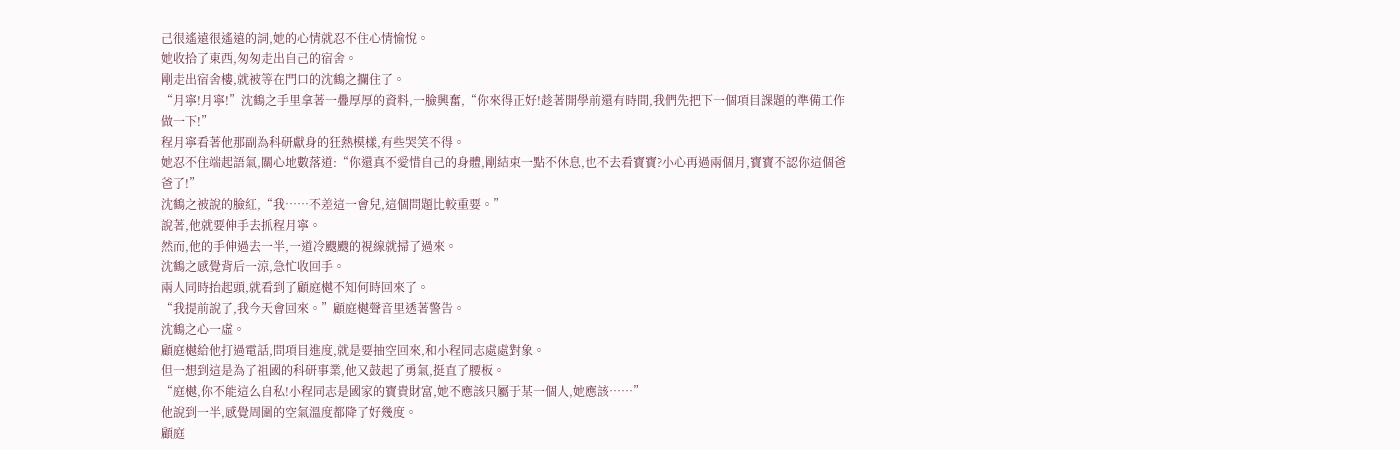己很遙遠很遙遠的詞,她的心情就忍不住心情愉悅。
她收拾了東西,匆匆走出自己的宿舍。
剛走出宿舍樓,就被等在門口的沈鶴之攔住了。
“月寧!月寧!”沈鶴之手里拿著一疊厚厚的資料,一臉興奮,“你來得正好!趁著開學前還有時間,我們先把下一個項目課題的準備工作做一下!”
程月寧看著他那副為科研獻身的狂熱模樣,有些哭笑不得。
她忍不住端起語氣,關心地數落道:“你還真不愛惜自己的身體,剛結束一點不休息,也不去看寶寶?小心再過兩個月,寶寶不認你這個爸爸了!”
沈鶴之被說的臉紅,“我……不差這一會兒,這個問題比較重要。”
說著,他就要伸手去抓程月寧。
然而,他的手伸過去一半,一道冷颼颼的視線就掃了過來。
沈鶴之感覺背后一涼,急忙收回手。
兩人同時抬起頭,就看到了顧庭樾不知何時回來了。
“我提前說了,我今天會回來。”顧庭樾聲音里透著警告。
沈鶴之心一虛。
顧庭樾給他打過電話,問項目進度,就是要抽空回來,和小程同志處處對象。
但一想到這是為了祖國的科研事業,他又鼓起了勇氣,挺直了腰板。
“庭樾,你不能這么自私!小程同志是國家的寶貴財富,她不應該只屬于某一個人,她應該……”
他說到一半,感覺周圍的空氣溫度都降了好幾度。
顧庭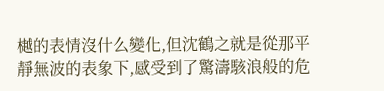樾的表情沒什么變化,但沈鶴之就是從那平靜無波的表象下,感受到了驚濤駭浪般的危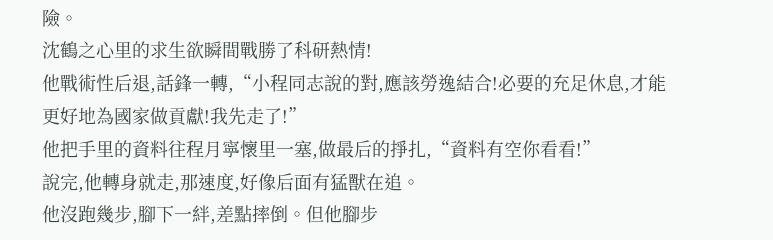險。
沈鶴之心里的求生欲瞬間戰勝了科研熱情!
他戰術性后退,話鋒一轉,“小程同志說的對,應該勞逸結合!必要的充足休息,才能更好地為國家做貢獻!我先走了!”
他把手里的資料往程月寧懷里一塞,做最后的掙扎,“資料有空你看看!”
說完,他轉身就走,那速度,好像后面有猛獸在追。
他沒跑幾步,腳下一絆,差點摔倒。但他腳步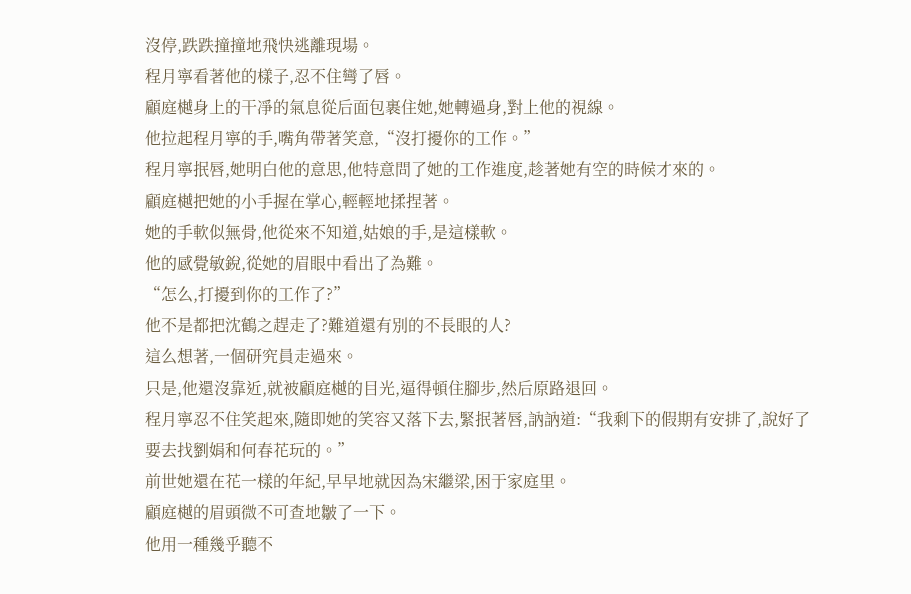沒停,跌跌撞撞地飛快逃離現場。
程月寧看著他的樣子,忍不住彎了唇。
顧庭樾身上的干凈的氣息從后面包裹住她,她轉過身,對上他的視線。
他拉起程月寧的手,嘴角帶著笑意,“沒打擾你的工作。”
程月寧抿唇,她明白他的意思,他特意問了她的工作進度,趁著她有空的時候才來的。
顧庭樾把她的小手握在掌心,輕輕地揉捏著。
她的手軟似無骨,他從來不知道,姑娘的手,是這樣軟。
他的感覺敏銳,從她的眉眼中看出了為難。
“怎么,打擾到你的工作了?”
他不是都把沈鶴之趕走了?難道還有別的不長眼的人?
這么想著,一個研究員走過來。
只是,他還沒靠近,就被顧庭樾的目光,逼得頓住腳步,然后原路退回。
程月寧忍不住笑起來,隨即她的笑容又落下去,緊抿著唇,訥訥道:“我剩下的假期有安排了,說好了要去找劉娟和何春花玩的。”
前世她還在花一樣的年紀,早早地就因為宋繼梁,困于家庭里。
顧庭樾的眉頭微不可查地皺了一下。
他用一種幾乎聽不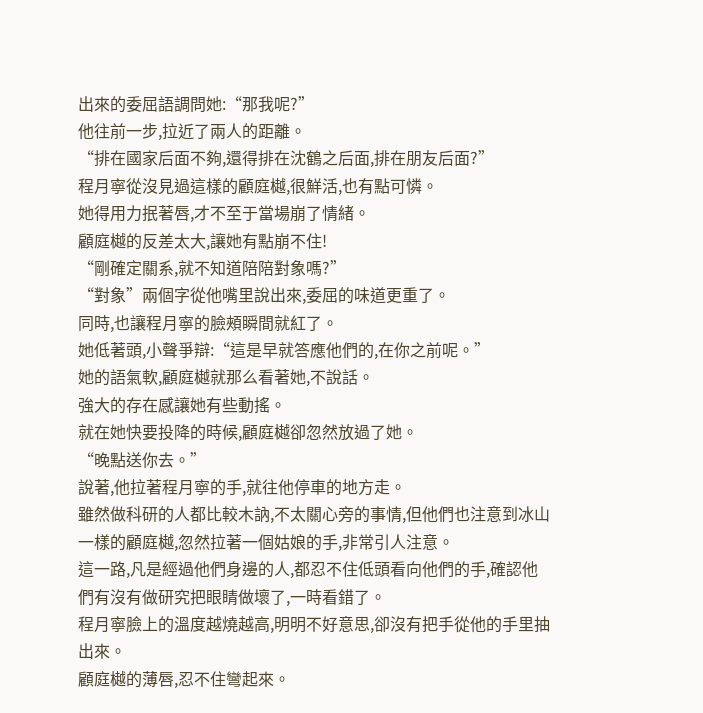出來的委屈語調問她:“那我呢?”
他往前一步,拉近了兩人的距離。
“排在國家后面不夠,還得排在沈鶴之后面,排在朋友后面?”
程月寧從沒見過這樣的顧庭樾,很鮮活,也有點可憐。
她得用力抿著唇,才不至于當場崩了情緒。
顧庭樾的反差太大,讓她有點崩不住!
“剛確定關系,就不知道陪陪對象嗎?”
“對象”兩個字從他嘴里說出來,委屈的味道更重了。
同時,也讓程月寧的臉頰瞬間就紅了。
她低著頭,小聲爭辯:“這是早就答應他們的,在你之前呢。”
她的語氣軟,顧庭樾就那么看著她,不說話。
強大的存在感讓她有些動搖。
就在她快要投降的時候,顧庭樾卻忽然放過了她。
“晚點送你去。”
說著,他拉著程月寧的手,就往他停車的地方走。
雖然做科研的人都比較木訥,不太關心旁的事情,但他們也注意到冰山一樣的顧庭樾,忽然拉著一個姑娘的手,非常引人注意。
這一路,凡是經過他們身邊的人,都忍不住低頭看向他們的手,確認他們有沒有做研究把眼睛做壞了,一時看錯了。
程月寧臉上的溫度越燒越高,明明不好意思,卻沒有把手從他的手里抽出來。
顧庭樾的薄唇,忍不住彎起來。